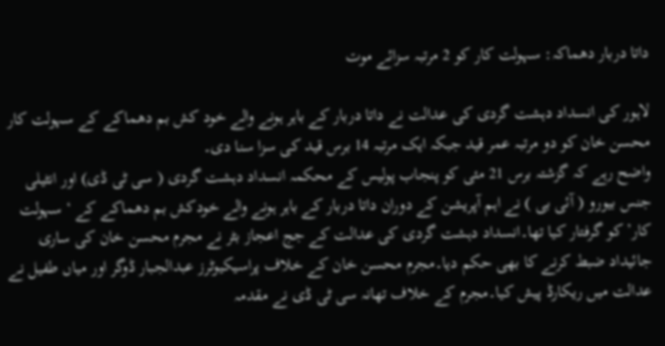داتا دربار دھماکہ: سہولت کار کو 2 مرتبہ سزائے موت

لاہور کی انسداد دہشت گردی کی عدالت نے داتا دربار کے باہر ہونے والے خود کش بم دھماکے کے سہولت کار محسن خان کو دو مرتبہ عمر قید جبکہ ایک مرتبہ 14 برس قید کی سزا سنا دی۔
واضح رہے کہ گزشتہ برس 21 مئی کو پنجاب پولیس کے محکمہ انسداد دہشت گردی ( سی ٹی ڈی) اور انٹیلی جنس بیورو ( آئی بی ) نے اہم آپریشن کے دوران داتا دربار کے باہر ہونے والے خودکش بم دھماکے کے ‘ سہولت کار’ کو گرفتار کیا تھا۔انسداد دہشت گردی کی عدالت کے جج اعجاز بٹر نے مجرم محسن خان کی ساری جائیداد ضبط کرنے کا بھی حکم دیا۔مجرم محسن خان کے خلاف پراسیکیوٹرز عبدالجبار ڈوگر اور میاں طفیل نے عدالت میں ریکارڈ پیش کیا۔مجرم کے خلاف تھانہ سی ٹی ڈی نے مقدمہ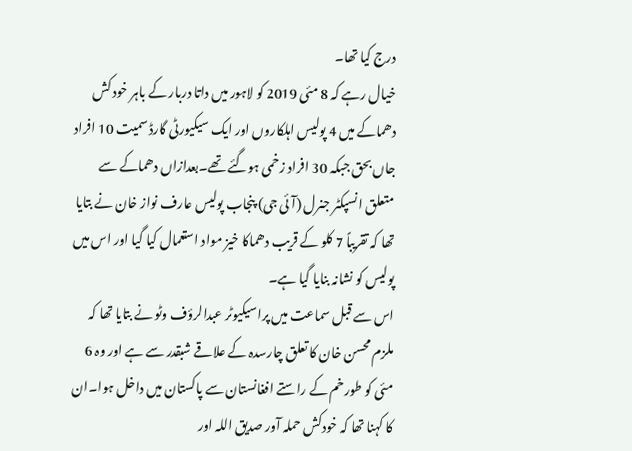درج کیا تھا۔
خیال رہے کہ 8 مئی 2019 کو لاہور میں داتا دربار کے باہر خود کش دھماکے میں 4 پولیس اہلکاروں اور ایک سیکیورٹی گارڈ سمیت 10 افراد جاں بحق جبکہ 30 افراد زخمی ہوگئے تھے۔بعدازاں دھماکے سے متعلق انسپکٹر جنرل (آئی جی) پنجاب پولیس عارف نواز خان نے بتایا تھا کہ تقریباً 7 کلو کے قریب دھماکا خیز مواد استعمال کیا گیا اور اس میں پولیس کو نشانہ بنایا گیا ہے۔
اس سے قبل سماعت میں پراسیکیوٹر عبدالرؤف وٹو نے بتایا تھا کہ ملزم محسن خان کا تعلق چارسدہ کے علاقے شبقدر سے ہے اور وہ 6 مئی کو طورخم کے راستے افغانستان سے پاکستان میں داخل ہوا۔ان کا کہنا تھا کہ خودکش حملہ آور صدیق اللہ اور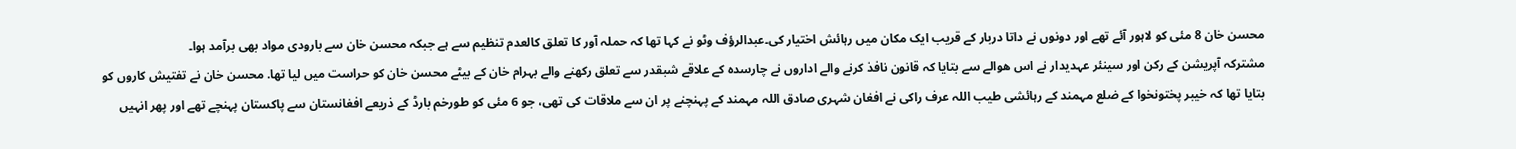محسن خان 8 مئی کو لاہور آئے تھے اور دونوں نے داتا دربار کے قریب ایک مکان میں رہائش اختیار کی۔عبدالرؤف وٹو نے کہا تھا کہ حملہ آور کا تعلق کالعدم تنظیم سے ہے جبکہ محسن خان سے بارودی مواد بھی برآمد ہوا۔
مشترکہ آپریشن کے رکن اور سینئر عہدیدار نے اس ھوالے سے بتایا کہ قانون نافذ کرنے والے اداروں نے چارسدہ کے علاقے شبقدر سے تعلق رکھنے والے بہرام خان کے بیٹے محسن خان کو حراست میں لیا تھا. محسن خان نے تفتیش کاروں کو بتایا تھا کہ خیبر پختونخوا کے ضلع مہمند کے رہائشی طیب اللہ عرف راکی نے افغان شہری صادق اللہ مہمند کے پہنچنے پر ان سے ملاقات کی تھی، جو 6 مئی کو طورخم بارڈ کے ذریعے افغانستان سے پاکستان پہنچے تھے اور پھر انہیں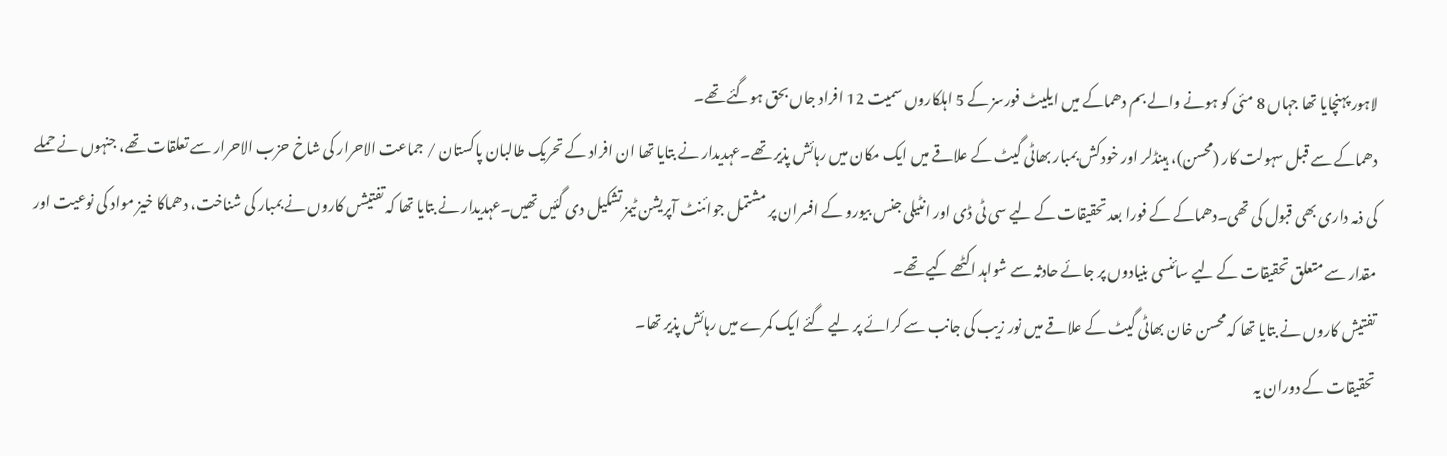لاہور پہنچایا تھا جہاں 8 مئی کو ہونے والے بم دھماکے میں ایلیٹ فورسز کے 5 اہلکاروں سمیت 12 افراد جاں بحق ہوگئے تھے۔
دھماکے سے قبل سہولت کار (محسن)، ہینڈلر اور خودکش بمبار بھاٹی گیٹ کے علاقے میں ایک مکان میں رہائش پذیر تھے۔عہدیدار نے بتایا تھا ان افراد کے تحریک طالبان پاکستان / جماعت الاحرار کی شاخ حزب الاحرار سے تعلقات تھے، جنہوں نے حملے کی ذمہ داری بھی قبول کی تھی۔دھماکے کے فورا بعد تحقیقات کے لیے سی ٹی ڈی اور انٹیلی جنس بیورو کے افسران پر مشتمل جوائنٹ آپریشن ٹیمز تشکیل دی گئیں تھیں۔عہدیدار نے بتایا تھا کہ تفتیشں کاروں نے بمبار کی شناخت، دھماکا خیز مواد کی نوعیت اور مقدار سے متعلق تحقیقات کے لیے سائنسی بنیادوں پر جائے حادثہ سے شواہد اکٹھے کیے تھے۔
تفتیش کاروں نے بتایا تھا کہ محسن خان بھاٹی گیٹ کے علاقے میں نور زیب کی جانب سے کرائے پر لیے گئے ایک کمرے میں رہائش پذیر تھا۔
تحقیقات کے دوران یہ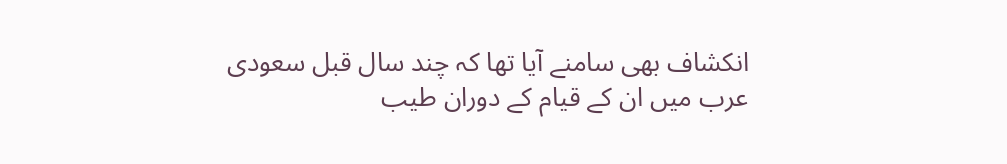انکشاف بھی سامنے آیا تھا کہ چند سال قبل سعودی عرب میں ان کے قیام کے دوران طیب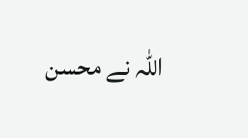اللہ نے محسن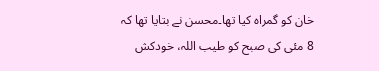خان کو گمراہ کیا تھا۔محسن نے بتایا تھا کہ 8 مئی کی صبح کو طیب اللہ، خودکش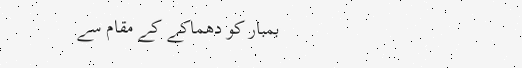بمبار کو دھماکے کے مقام سے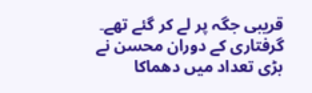قریبی جگہ پر لے کر گئے تھے۔ گرفتاری کے دوران محسن نے بڑی تعداد میں دھماکا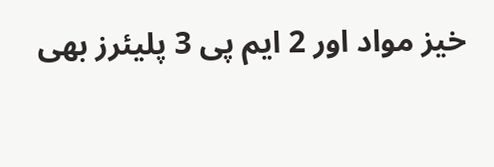خیز مواد اور 2 ایم پی 3 پلیئرز بھی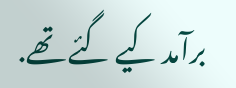برآمد کیے گئے تھے.